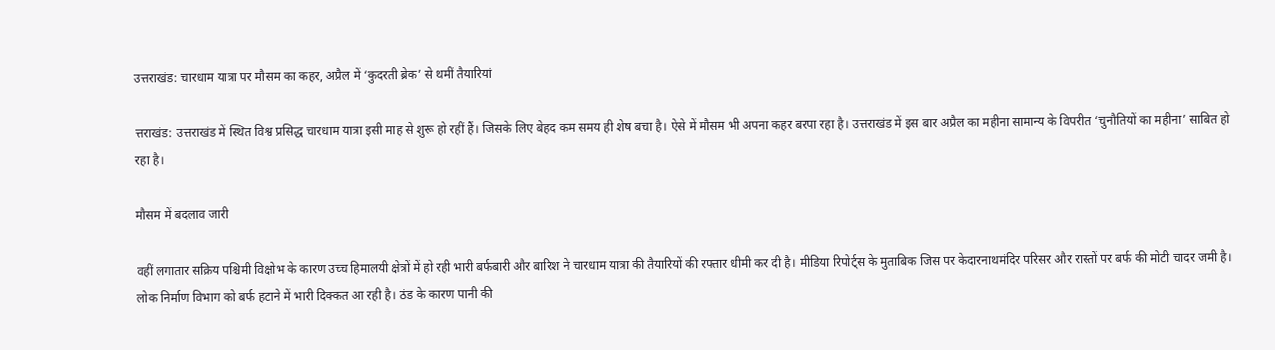उत्तराखंड: चारधाम यात्रा पर मौसम का कहर, अप्रैल में ‘कुदरती ब्रेक’ से थमीं तैयारियां

त्तराखंड: उत्तराखंड में स्थित विश्व प्रसिद्ध चारधाम यात्रा इसी माह से शुरू हो रहीं हैं। जिसके लिए बेहद कम समय ही शेष बचा है। ऐसे में मौसम भी अपना कहर बरपा रहा है। उत्तराखंड में इस बार अप्रैल का महीना सामान्य के विपरीत ‘चुनौतियों का महीना’ साबित हो रहा है।

मौसम में बदलाव जारी

वहीं लगातार सक्रिय पश्चिमी विक्षोभ के कारण उच्च हिमालयी क्षेत्रों में हो रही भारी बर्फबारी और बारिश ने चारधाम यात्रा की तैयारियों की रफ्तार धीमी कर दी है। मीडिया रिपोर्ट्स के मुताबिक जिस पर केदारनाथमंदिर परिसर और रास्तों पर बर्फ की मोटी चादर जमी है। लोक निर्माण विभाग को बर्फ हटाने में भारी दिक्कत आ रही है। ठंड के कारण पानी की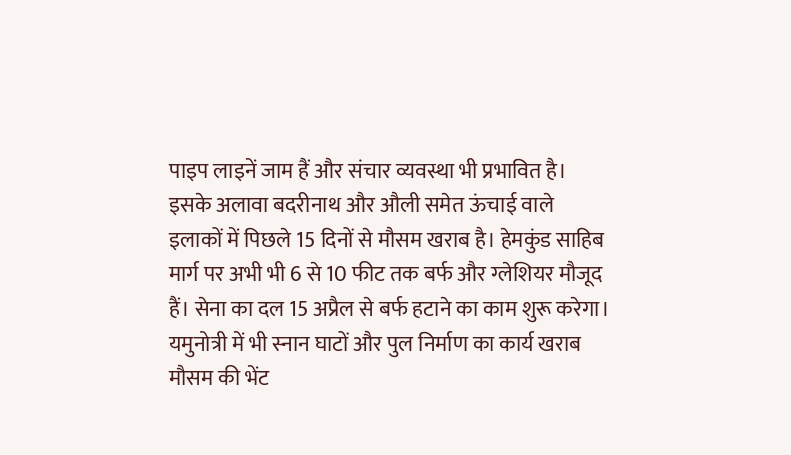पाइप लाइनें जाम हैं और संचार व्यवस्था भी प्रभावित है। इसके अलावा बदरीनाथ और औली समेत ऊंचाई वाले इलाकों में पिछले 15 दिनों से मौसम खराब है। हेमकुंड साहिब मार्ग पर अभी भी 6 से 10 फीट तक बर्फ और ग्लेशियर मौजूद हैं। सेना का दल 15 अप्रैल से बर्फ हटाने का काम शुरू करेगा। यमुनोत्री में भी स्नान घाटों और पुल निर्माण का कार्य खराब मौसम की भेंट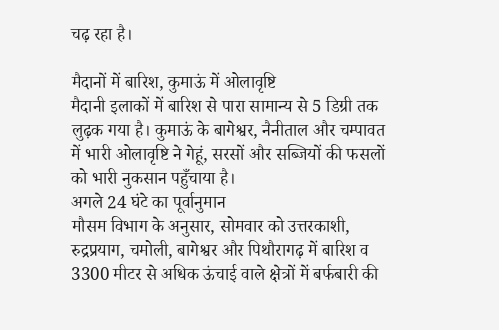चढ़ रहा है।

मैदानों में बारिश, कुमाऊं में ओलावृष्टि
मैदानी इलाकों में बारिश से पारा सामान्य से 5 डिग्री तक लुढ़क गया है। कुमाऊं के बागेश्वर, नैनीताल और चम्पावत में भारी ओलावृष्टि ने गेहूं, सरसों और सब्जियों की फसलों को भारी नुकसान पहुँचाया है।
अगले 24 घंटे का पूर्वानुमान
मौसम विभाग के अनुसार, सोमवार को उत्तरकाशी, रुद्रप्रयाग, चमोली, बागेश्वर और पिथौरागढ़ में बारिश व 3300 मीटर से अधिक ऊंचाई वाले क्षेत्रों में बर्फबारी की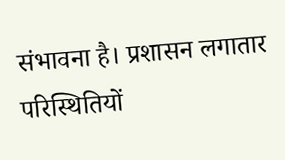संभावना है। प्रशासन लगातार परिस्थितियों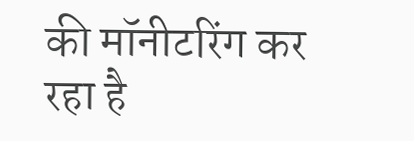की मॉनीटरिंग कर रहा है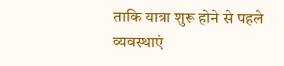ताकि यात्रा शुरू होने से पहले व्यवस्थाएं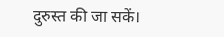दुरुस्त की जा सकें।